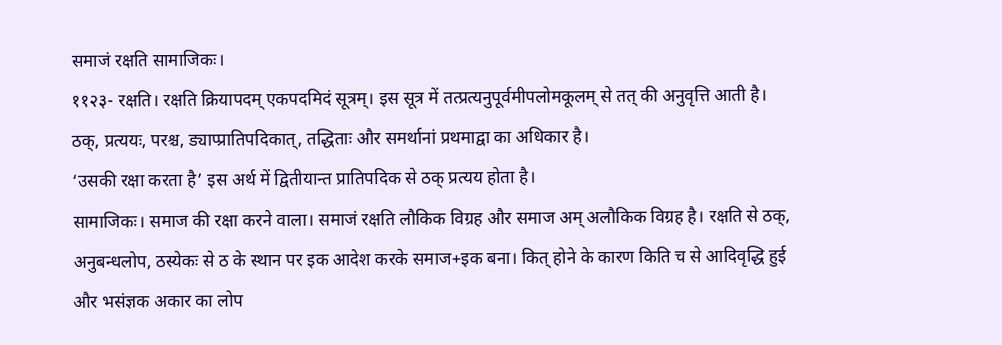समाजं रक्षति सामाजिकः।
११२३- रक्षति। रक्षति क्रियापदम् एकपदमिदं सूत्रम्। इस सूत्र में तत्प्रत्यनुपूर्वमीपलोमकूलम् से तत् की अनुवृत्ति आती है। ठक्, प्रत्ययः, परश्च, ड्याप्प्रातिपदिकात्, तद्धिताः और समर्थानां प्रथमाद्वा का अधिकार है।
‘उसकी रक्षा करता है’ इस अर्थ में द्वितीयान्त प्रातिपदिक से ठक् प्रत्यय होता है।
सामाजिकः। समाज की रक्षा करने वाला। समाजं रक्षति लौकिक विग्रह और समाज अम् अलौकिक विग्रह है। रक्षति से ठक्, अनुबन्धलोप, ठस्येकः से ठ के स्थान पर इक आदेश करके समाज+इक बना। कित् होने के कारण किति च से आदिवृद्धि हुई और भसंज्ञक अकार का लोप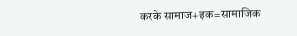करके सामाज+इक=सामाजिक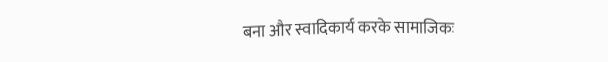बना और स्वादिकार्य करके सामाजिकः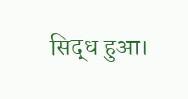सिद्ध हुआ।